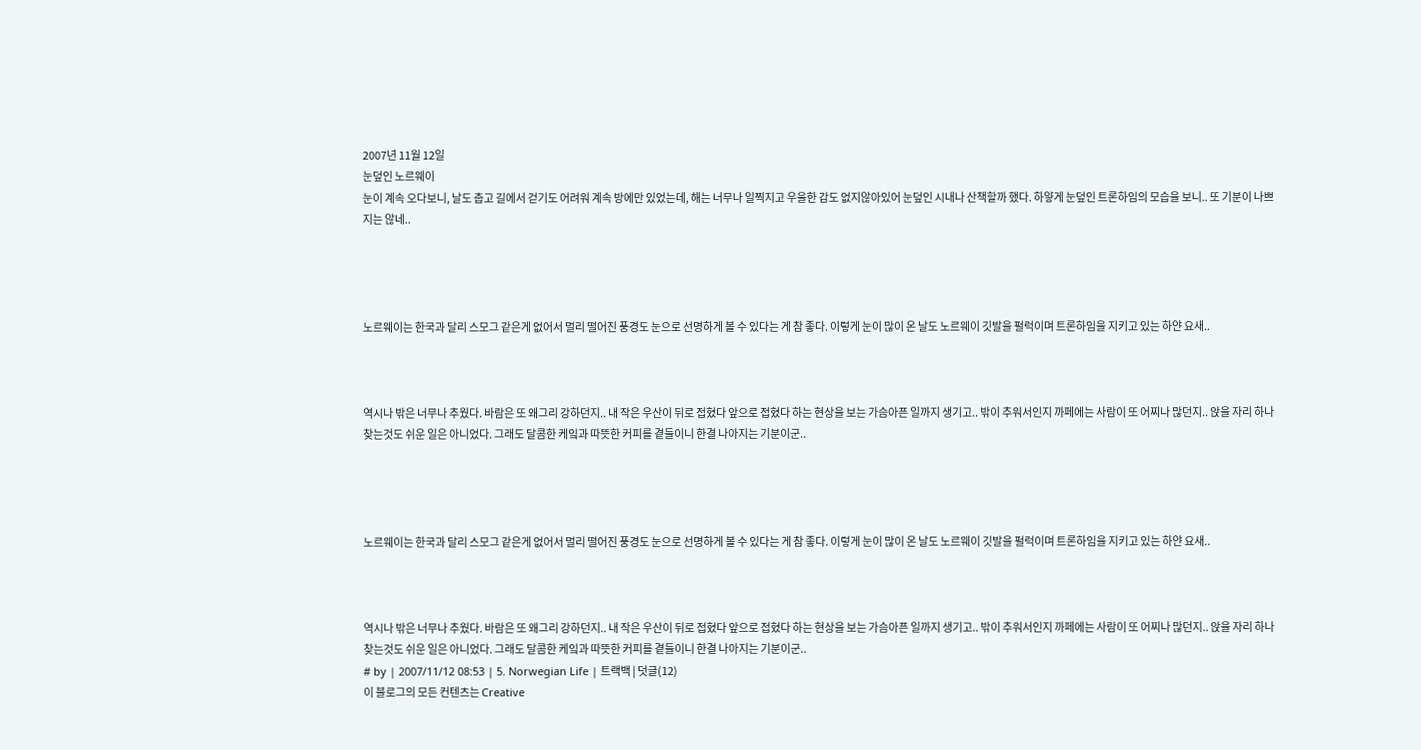2007년 11월 12일
눈덮인 노르웨이
눈이 계속 오다보니, 날도 춥고 길에서 걷기도 어려워 계속 방에만 있었는데, 해는 너무나 일찍지고 우울한 감도 없지않아있어 눈덮인 시내나 산책할까 했다. 하얗게 눈덮인 트론하임의 모습을 보니.. 또 기분이 나쁘지는 않네..




노르웨이는 한국과 달리 스모그 같은게 없어서 멀리 떨어진 풍경도 눈으로 선명하게 볼 수 있다는 게 참 좋다. 이렇게 눈이 많이 온 날도 노르웨이 깃발을 펄럭이며 트론하임을 지키고 있는 하얀 요새..



역시나 밖은 너무나 추웠다. 바람은 또 왜그리 강하던지.. 내 작은 우산이 뒤로 접혔다 앞으로 접혔다 하는 현상을 보는 가슴아픈 일까지 생기고.. 밖이 추워서인지 까페에는 사람이 또 어찌나 많던지.. 앉을 자리 하나 찾는것도 쉬운 일은 아니었다. 그래도 달콤한 케잌과 따뜻한 커피를 곁들이니 한결 나아지는 기분이군..




노르웨이는 한국과 달리 스모그 같은게 없어서 멀리 떨어진 풍경도 눈으로 선명하게 볼 수 있다는 게 참 좋다. 이렇게 눈이 많이 온 날도 노르웨이 깃발을 펄럭이며 트론하임을 지키고 있는 하얀 요새..



역시나 밖은 너무나 추웠다. 바람은 또 왜그리 강하던지.. 내 작은 우산이 뒤로 접혔다 앞으로 접혔다 하는 현상을 보는 가슴아픈 일까지 생기고.. 밖이 추워서인지 까페에는 사람이 또 어찌나 많던지.. 앉을 자리 하나 찾는것도 쉬운 일은 아니었다. 그래도 달콤한 케잌과 따뜻한 커피를 곁들이니 한결 나아지는 기분이군..
# by | 2007/11/12 08:53 | 5. Norwegian Life | 트랙백 | 덧글(12)
이 블로그의 모든 컨텐츠는 Creative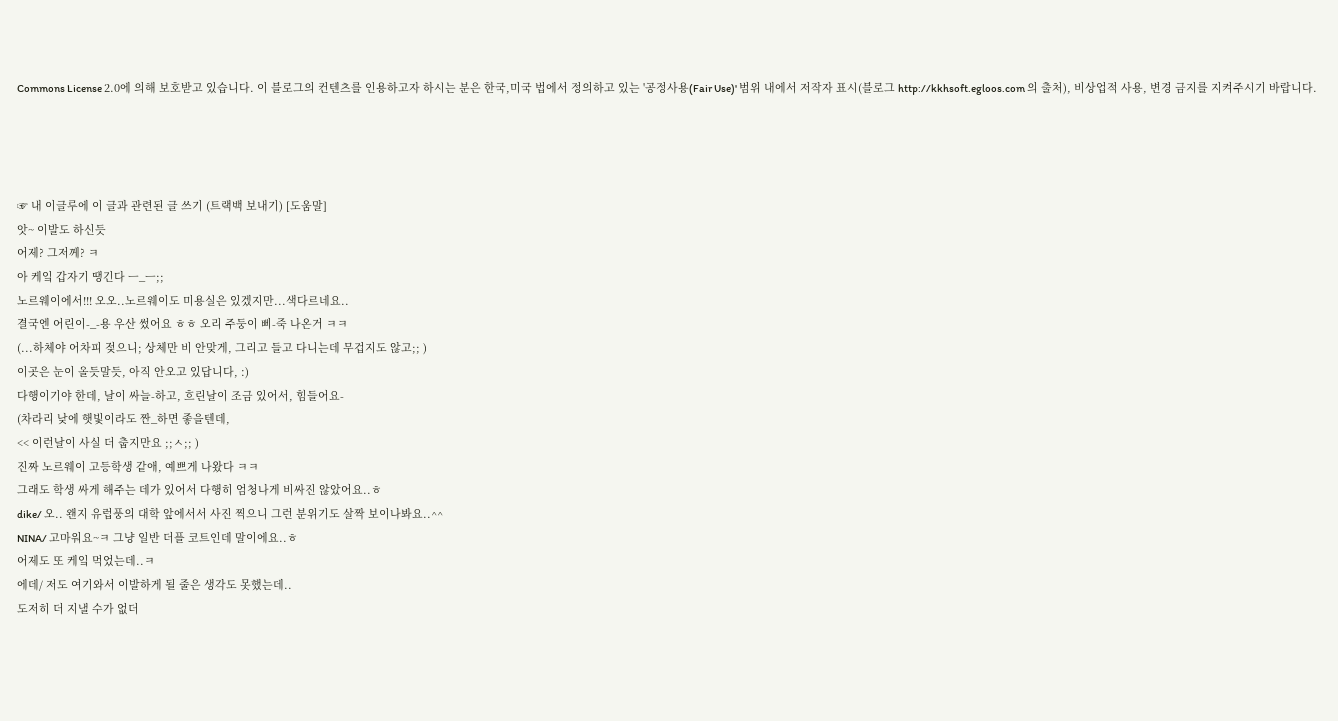Commons License 2.0에 의해 보호받고 있습니다. 이 블로그의 컨텐츠를 인용하고자 하시는 분은 한국,미국 법에서 정의하고 있는 '공정사용(Fair Use)' 범위 내에서 저작자 표시(블로그 http://kkhsoft.egloos.com 의 출처), 비상업적 사용, 변경 금지를 지켜주시기 바랍니다.




☞ 내 이글루에 이 글과 관련된 글 쓰기 (트랙백 보내기) [도움말]
앗~ 이발도 하신듯
어제? 그저께? ㅋ
아 케잌 갑자기 땡긴다 ㅡ_ㅡ;;
노르웨이에서!!! 오오..노르웨이도 미용실은 있겠지만...색다르네요..
결국엔 어린이-_-용 우산 썼어요 ㅎㅎ 오리 주둥이 삐-죽 나온거 ㅋㅋ
(...하체야 어차피 젖으니; 상체만 비 안맞게, 그리고 들고 다니는데 무겁지도 않고;; )
이곳은 눈이 올듯말듯, 아직 안오고 있답니다, :)
다행이기야 한데, 날이 싸늘-하고, 흐린날이 조금 있어서, 힘들어요-
(차라리 낮에 햇빛이라도 짠_하면 좋을텐데,
<< 이런날이 사실 더 춥지만요 ;;ㅅ;; )
진짜 노르웨이 고등학생 같애, 예쁘게 나왔다 ㅋㅋ
그래도 학생 싸게 해주는 데가 있어서 다행히 엄청나게 비싸진 않았어요..ㅎ
dike/ 오.. 왠지 유럽풍의 대학 앞에서서 사진 찍으니 그런 분위기도 살짝 보이나봐요..^^
NINA/ 고마워요~ㅋ 그냥 일반 더플 코트인데 말이에요..ㅎ
어제도 또 케잌 먹었는데..ㅋ
에데/ 저도 여기와서 이발하게 될 줄은 생각도 못했는데..
도저히 더 지낼 수가 없더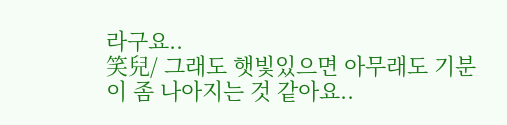라구요..
笑兒/ 그래도 햇빛있으면 아무래도 기분이 좀 나아지는 것 같아요..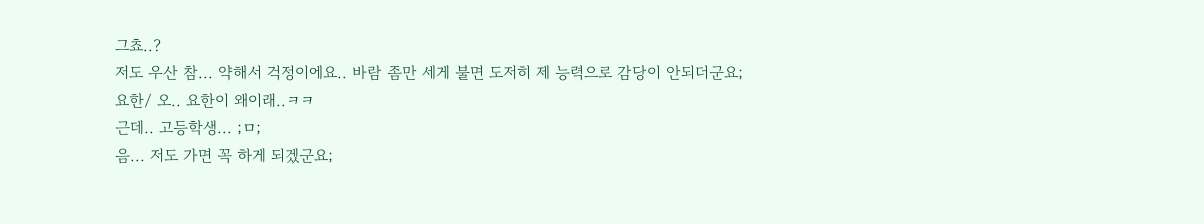그쵸..?
저도 우산 참... 약해서 걱정이에요.. 바람 좀만 세게 불면 도저히 제 능력으로 감당이 안되더군요;
요한/ 오.. 요한이 왜이래..ㅋㅋ
근데.. 고등학생... ;ㅁ;
음... 저도 가면 꼭 하게 되겠군요;